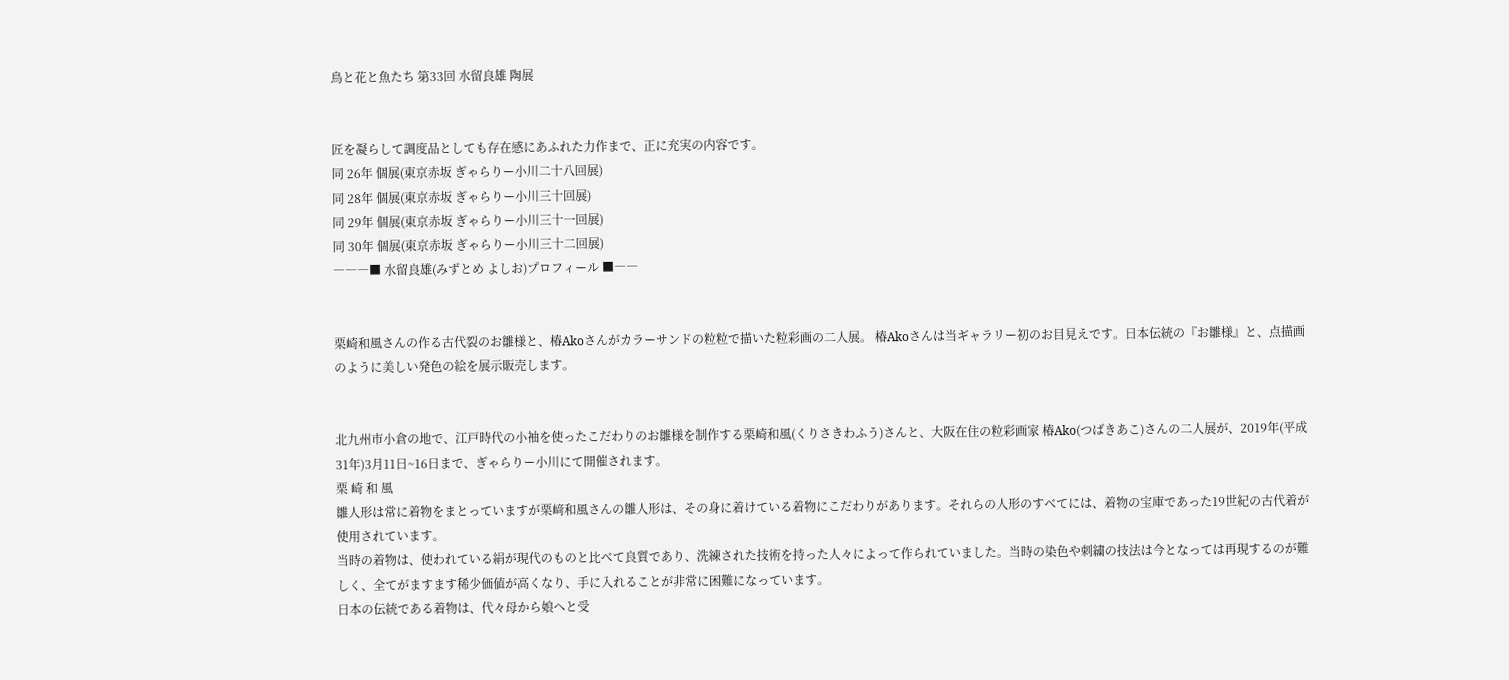鳥と花と魚たち 第33回 水留良雄 陶展


匠を凝らして調度品としても存在感にあふれた力作まで、正に充実の内容です。
同 26年 個展(東京赤坂 ぎゃらりー小川二十八回展)
同 28年 個展(東京赤坂 ぎゃらりー小川三十回展)
同 29年 個展(東京赤坂 ぎゃらりー小川三十一回展)
同 30年 個展(東京赤坂 ぎゃらりー小川三十二回展)
―――■ 水留良雄(みずとめ よしお)プロフィール ■――


栗崎和風さんの作る古代裂のお雛様と、椿Akoさんがカラーサンドの粒粒で描いた粒彩画の二人展。 椿Akoさんは当ギャラリー初のお目見えです。日本伝統の『お雛様』と、点描画のように美しい発色の絵を展示販売します。


北九州市小倉の地で、江戸時代の小袖を使ったこだわりのお雛様を制作する栗崎和風(くりさきわふう)さんと、大阪在住の粒彩画家 椿Ako(つばきあこ)さんの二人展が、2019年(平成31年)3月11日~16日まで、ぎゃらりー小川にて開催されます。
栗 崎 和 風
雛人形は常に着物をまとっていますが栗﨑和風さんの雛人形は、その身に着けている着物にこだわりがあります。それらの人形のすべてには、着物の宝庫であった19世紀の古代着が使用されています。
当時の着物は、使われている絹が現代のものと比べて良質であり、洗練された技術を持った人々によって作られていました。当時の染色や刺繍の技法は今となっては再現するのが難しく、全てがますます稀少価値が高くなり、手に入れることが非常に困難になっています。
日本の伝統である着物は、代々母から娘へと受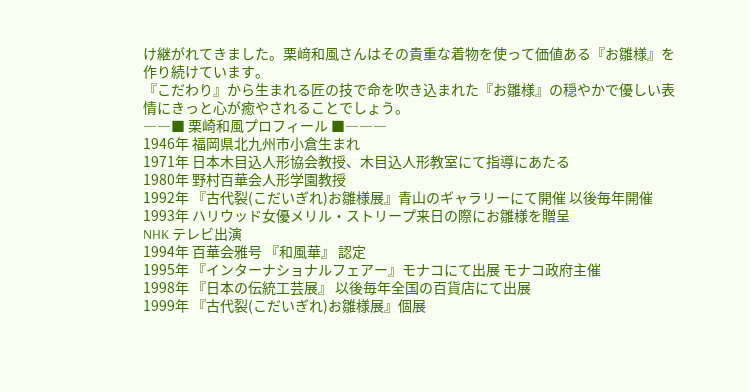け継がれてきました。栗﨑和風さんはその貴重な着物を使って価値ある『お雛様』を作り続けています。
『こだわり』から生まれる匠の技で命を吹き込まれた『お雛様』の穏やかで優しい表情にきっと心が癒やされることでしょう。
――■ 栗崎和風プロフィール ■―――
1946年 福岡県北九州市小倉生まれ
1971年 日本木目込人形協会教授、木目込人形教室にて指導にあたる
1980年 野村百華会人形学園教授
1992年 『古代裂(こだいぎれ)お雛様展』青山のギャラリーにて開催 以後毎年開催
1993年 ハリウッド女優メリル・ストリープ来日の際にお雛様を贈呈
NHK テレビ出演
1994年 百華会雅号 『和風華』 認定
1995年 『インターナショナルフェアー』モナコにて出展 モナコ政府主催
1998年 『日本の伝統工芸展』 以後毎年全国の百貨店にて出展
1999年 『古代裂(こだいぎれ)お雛様展』個展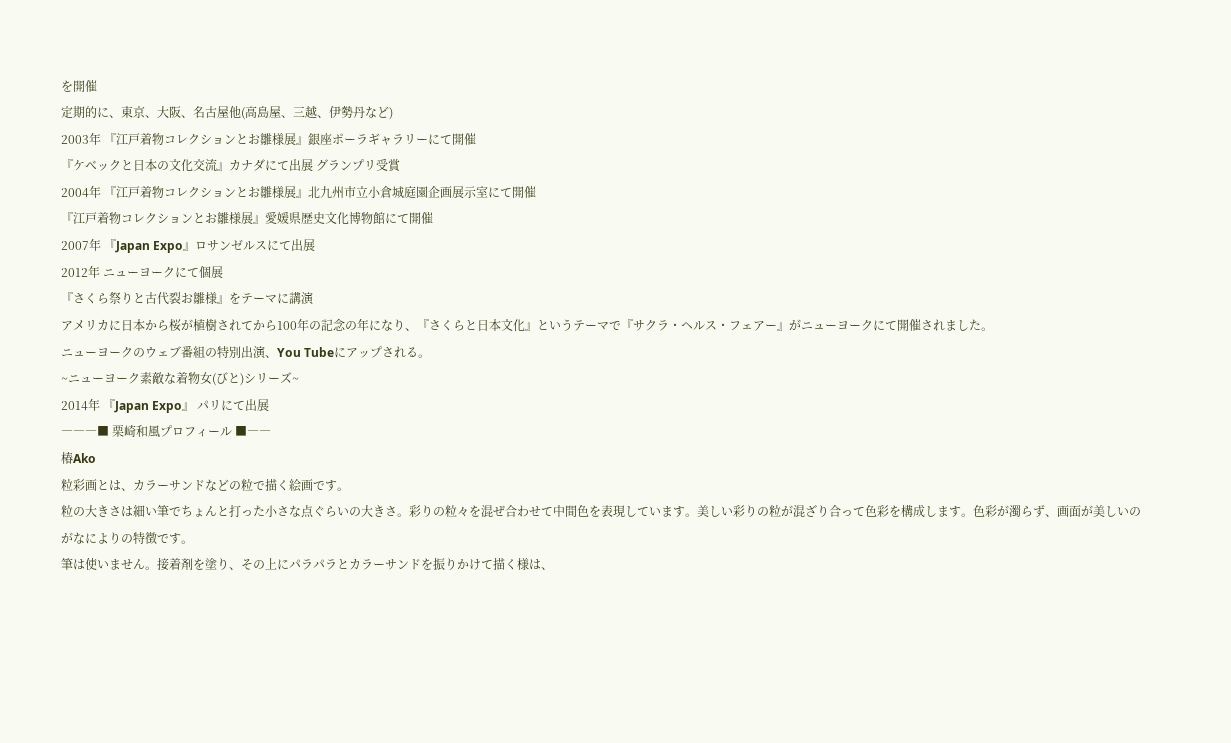を開催
定期的に、東京、大阪、名古屋他(高島屋、三越、伊勢丹など)
2003年 『江戸着物コレクションとお雛様展』銀座ポーラギャラリーにて開催
『ケベックと日本の文化交流』カナダにて出展 グランプリ受賞
2004年 『江戸着物コレクションとお雛様展』北九州市立小倉城庭園企画展示室にて開催
『江戸着物コレクションとお雛様展』愛媛県歴史文化博物館にて開催
2007年 『Japan Expo』ロサンゼルスにて出展
2012年 ニューヨークにて個展
『さくら祭りと古代裂お雛様』をテーマに講演
アメリカに日本から桜が植樹されてから100年の記念の年になり、『さくらと日本文化』というテーマで『サクラ・ヘルス・フェアー』がニューヨークにて開催されました。
ニューヨークのウェブ番組の特別出演、You Tubeにアップされる。
~ニューヨーク素敵な着物女(びと)シリーズ~
2014年 『Japan Expo』 パリにて出展
―――■ 栗崎和風プロフィール ■――
椿Ako
粒彩画とは、カラーサンドなどの粒で描く絵画です。
粒の大きさは細い筆でちょんと打った小さな点ぐらいの大きさ。彩りの粒々を混ぜ合わせて中間色を表現しています。美しい彩りの粒が混ざり合って色彩を構成します。色彩が濁らず、画面が美しいのがなによりの特徴です。
筆は使いません。接着剤を塗り、その上にパラパラとカラーサンドを振りかけて描く様は、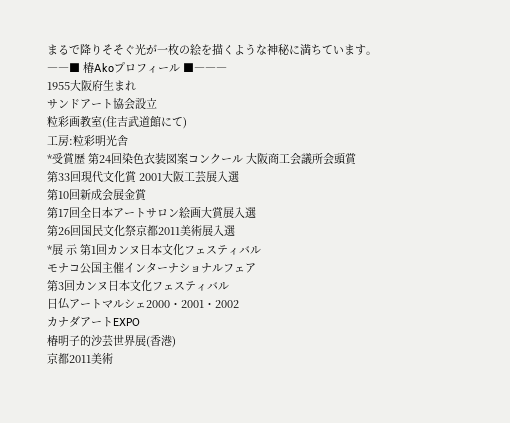まるで降りそそぐ光が一枚の絵を描くような神秘に満ちています。
――■ 椿Akoプロフィール ■―――
1955大阪府生まれ
サンドアート協会設立
粒彩画教室(住吉武道館にて)
工房:粒彩明光舎
*受賞歴 第24回染色衣装図案コンクール 大阪商工会議所会頭賞
第33回現代文化賞 2001大阪工芸展入選
第10回新成会展金賞
第17回全日本アートサロン絵画大賞展入選
第26回国民文化祭京都2011美術展入選
*展 示 第1回カンヌ日本文化フェスティバル
モナコ公国主催インターナショナルフェア
第3回カンヌ日本文化フェスティバル
日仏アートマルシェ2000・2001・2002
カナダアートEXPO
椿明子的沙芸世界展(香港)
京都2011美術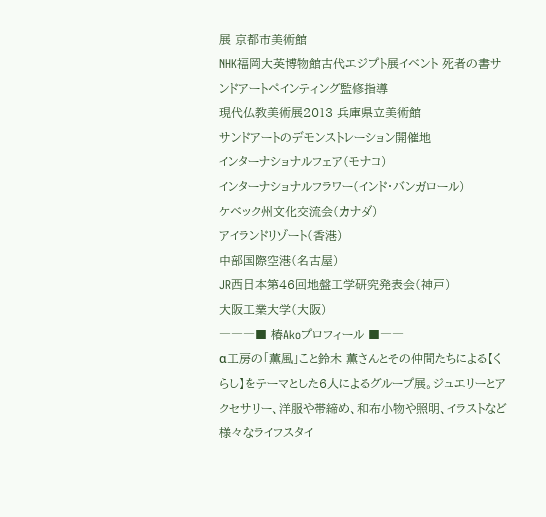展 京都市美術館
NHK福岡大英博物館古代エジプト展イベント 死者の書サンドアートペインティング監修指導
現代仏教美術展2013 兵庫県立美術館
サンドアートのデモンストレーション開催地
インターナショナルフェア(モナコ)
インターナショナルフラワー(インド・バンガロール)
ケベック州文化交流会(カナダ)
アイランドリゾート(香港)
中部国際空港(名古屋)
JR西日本第46回地盤工学研究発表会(神戸)
大阪工業大学(大阪)
―――■ 椿Akoプロフィール ■――
α工房の「薫風」こと鈴木 薫さんとその仲間たちによる【くらし】をテーマとした6人によるグループ展。ジュエリーとアクセサリー、洋服や帯締め、和布小物や照明、イラストなど様々なライフスタイ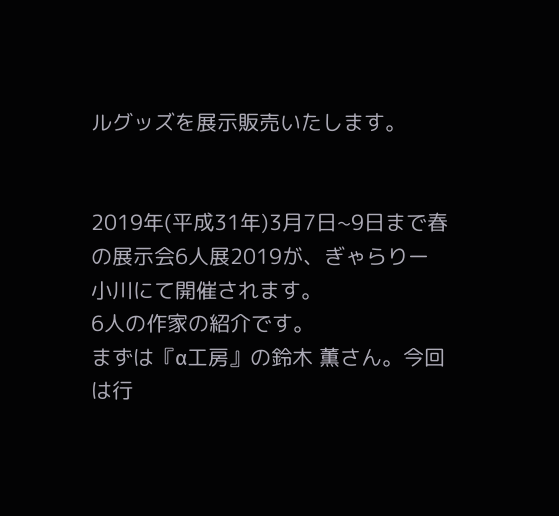ルグッズを展示販売いたします。


2019年(平成31年)3月7日~9日まで春の展示会6人展2019が、ぎゃらりー小川にて開催されます。
6人の作家の紹介です。
まずは『α工房』の鈴木 薫さん。今回は行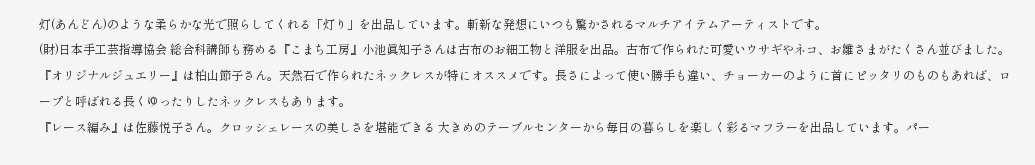灯(あんどん)のような柔らかな光で照らしてくれる「灯り」を出品しています。斬新な発想にいつも驚かされるマルチアイテムアーティストです。
(財)日本手工芸指導協会 総合科講師も務める『こまち工房』小池眞知子さんは古布のお細工物と洋服を出品。古布で作られた可愛いウサギやネコ、お雛さまがたくさん並びました。
『オリジナルジュエリー』は柏山節子さん。天然石で作られたネックレスが特にオススメです。長さによって使い勝手も違い、チョーカーのように首にピッタリのものもあれば、ロープと呼ばれる長くゆったりしたネックレスもあります。
『レース編み』は佐藤悦子さん。クロッシェレースの美しさを堪能できる 大きめのテーブルセンターから毎日の暮らしを楽しく彩るマフラーを出品しています。パー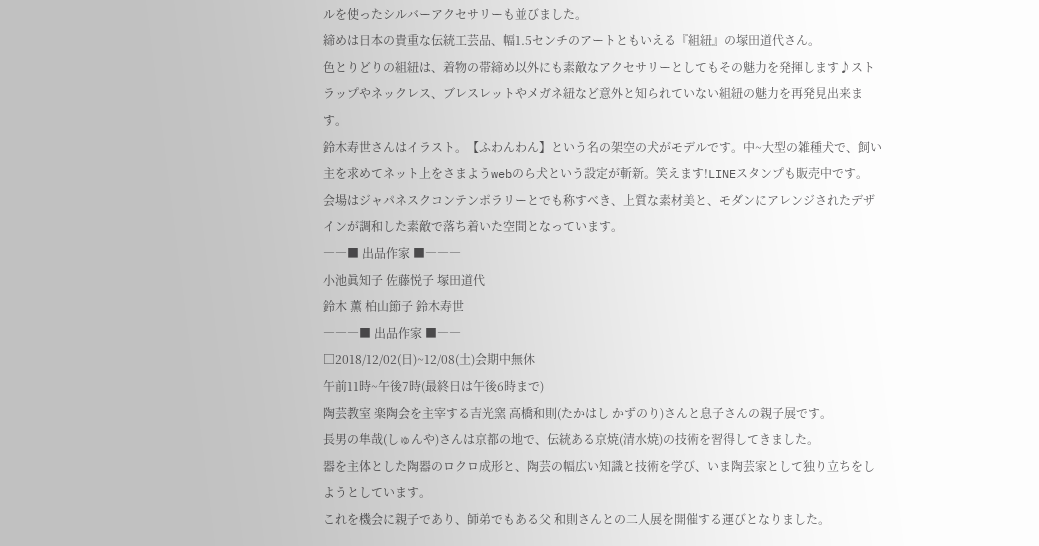ルを使ったシルバーアクセサリーも並びました。
締めは日本の貴重な伝統工芸品、幅1.5センチのアートともいえる『組紐』の塚田道代さん。
色とりどりの組紐は、着物の帯締め以外にも素敵なアクセサリーとしてもその魅力を発揮します♪ストラップやネックレス、ブレスレットやメガネ紐など意外と知られていない組紐の魅力を再発見出来ます。
鈴木寿世さんはイラスト。【ふわんわん】という名の架空の犬がモデルです。中~大型の雑種犬で、飼い主を求めてネット上をさまようwebのら犬という設定が斬新。笑えます!LINEスタンプも販売中です。
会場はジャパネスクコンテンポラリーとでも称すべき、上質な素材美と、モダンにアレンジされたデザインが調和した素敵で落ち着いた空間となっています。
――■ 出品作家 ■―――
小池眞知子 佐藤悦子 塚田道代
鈴木 薫 柏山節子 鈴木寿世
―――■ 出品作家 ■――
□2018/12/02(日)~12/08(土)会期中無休
午前11時~午後7時(最終日は午後6時まで)
陶芸教室 楽陶会を主宰する吉光窯 高橋和則(たかはし かずのり)さんと息子さんの親子展です。
長男の隼哉(しゅんや)さんは京都の地で、伝統ある京焼(清水焼)の技術を習得してきました。
器を主体とした陶器のロクロ成形と、陶芸の幅広い知識と技術を学び、いま陶芸家として独り立ちをしようとしています。
これを機会に親子であり、師弟でもある父 和則さんとの二人展を開催する運びとなりました。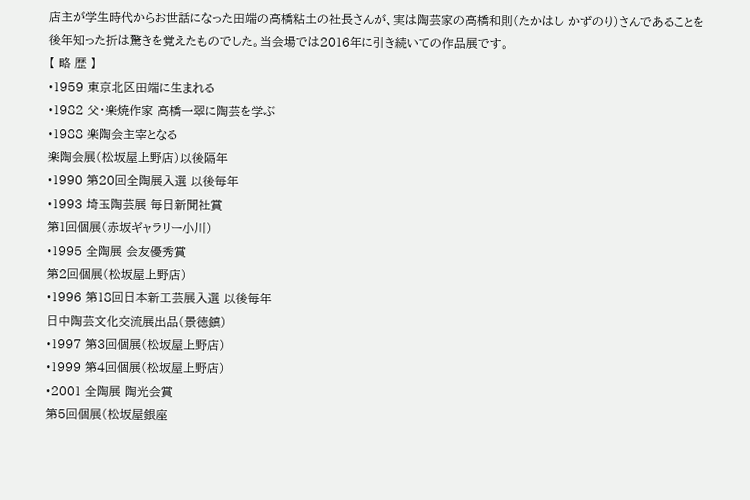店主が学生時代からお世話になった田端の高橋粘土の社長さんが、実は陶芸家の高橋和則(たかはし かずのり)さんであることを後年知った折は驚きを覚えたものでした。当会場では2016年に引き続いての作品展です。
【 略 歴 】
•1959 東京北区田端に生まれる
•1982 父・楽焼作家 高橋一翠に陶芸を学ぶ
•1988 楽陶会主宰となる
楽陶会展(松坂屋上野店)以後隔年
•1990 第20回全陶展入選 以後毎年
•1993 埼玉陶芸展 毎日新聞社賞
第1回個展(赤坂ギャラリー小川)
•1995 全陶展 会友優秀賞
第2回個展(松坂屋上野店)
•1996 第18回日本新工芸展入選 以後毎年
日中陶芸文化交流展出品(景徳鎮)
•1997 第3回個展(松坂屋上野店)
•1999 第4回個展(松坂屋上野店)
•2001 全陶展 陶光会賞
第5回個展(松坂屋銀座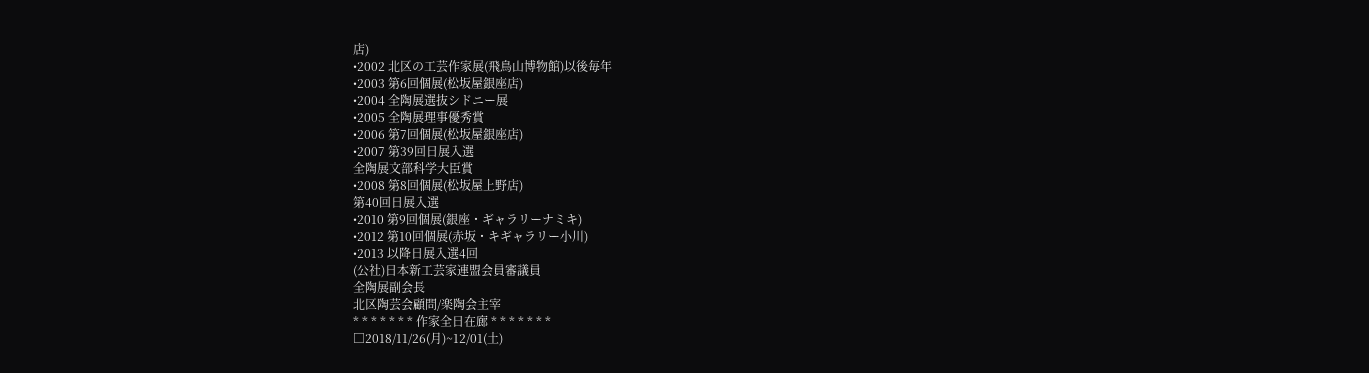店)
•2002 北区の工芸作家展(飛鳥山博物館)以後毎年
•2003 第6回個展(松坂屋銀座店)
•2004 全陶展選抜シドニー展
•2005 全陶展理事優秀賞
•2006 第7回個展(松坂屋銀座店)
•2007 第39回日展入選
全陶展文部科学大臣賞
•2008 第8回個展(松坂屋上野店)
第40回日展入選
•2010 第9回個展(銀座・ギャラリーナミキ)
•2012 第10回個展(赤坂・キギャラリー小川)
•2013 以降日展入選4回
(公社)日本新工芸家連盟会員審議員
全陶展副会長
北区陶芸会顧問/楽陶会主宰
* * * * * * * 作家全日在廊 * * * * * * *
□2018/11/26(月)~12/01(土)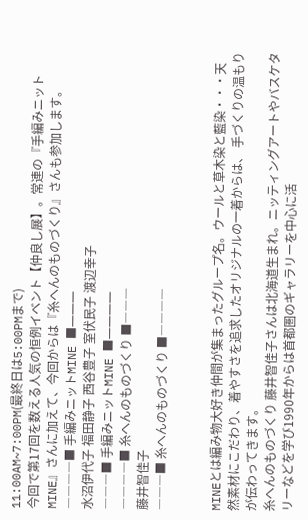11:00AM~7:00PM(最終日は5:00PMまで)
今回で第17回を数える人気の恒例イベント【仲良し展】。常連の『手編みニットMINE』さんに加えて、今回からは『糸へんのものづくり』さんも参加します。
――――■ 手編みニットMINE ■―――
水沼伊代子 福田静子 西谷豊子 室伏民子 渡辺幸子
―――■ 手編みニットMINE ■――――
――――■ 糸へんのものづくり ■―――
藤井智佳子
―――■ 糸へんのものづくり ■――――


MINEとは編み物大好き仲間が集まったグループ名。ウールと草木染と藍染・・・天然素材にこだわり、着やすさを追求したオリジナルの一着からは、 手づくりの温もりが伝わってきます。
糸へんのものづくり 藤井智佳子さんは北海道生まれ。ニッティングアートやバスケタリーなどを学び1990年からは首都圏のギャラリーを中心に活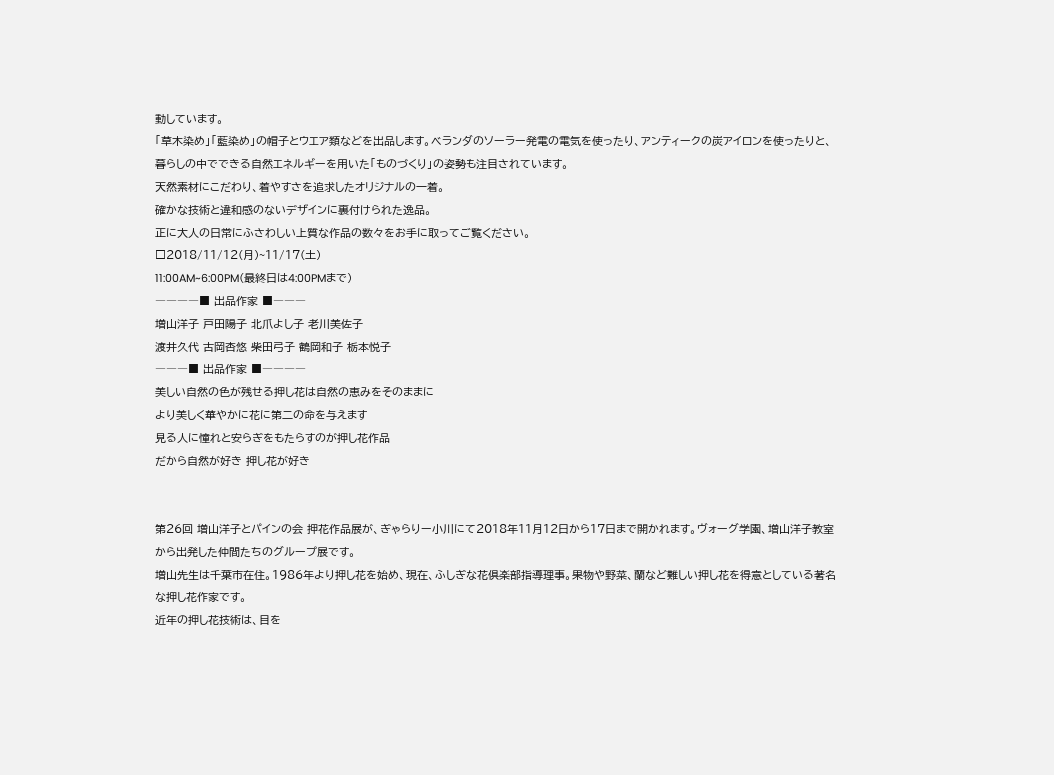動しています。
「草木染め」「藍染め」の帽子とウエア類などを出品します。ベランダのソーラー発電の電気を使ったり、アンティークの炭アイロンを使ったりと、暮らしの中でできる自然エネルギーを用いた「ものづくり」の姿勢も注目されています。
天然素材にこだわり、着やすさを追求したオリジナルの一着。
確かな技術と違和感のないデザインに裏付けられた逸品。
正に大人の日常にふさわしい上質な作品の数々をお手に取ってご覧ください。
□2018/11/12(月)~11/17(土)
11:00AM~6:00PM(最終日は4:00PMまで)
――――■ 出品作家 ■―――
増山洋子 戸田陽子 北爪よし子 老川美佐子
渡井久代 古岡杏悠 柴田弓子 鶴岡和子 栃本悦子
―――■ 出品作家 ■――――
美しい自然の色が残せる押し花は自然の恵みをそのままに
より美しく華やかに花に第二の命を与えます
見る人に憧れと安らぎをもたらすのが押し花作品
だから自然が好き 押し花が好き


第26回 増山洋子とパインの会 押花作品展が、ぎゃらりー小川にて2018年11月12日から17日まで開かれます。ヴォーグ学園、増山洋子教室から出発した仲間たちのグループ展です。
増山先生は千葉市在住。1986年より押し花を始め、現在、ふしぎな花倶楽部指導理事。果物や野菜、蘭など難しい押し花を得意としている著名な押し花作家です。
近年の押し花技術は、目を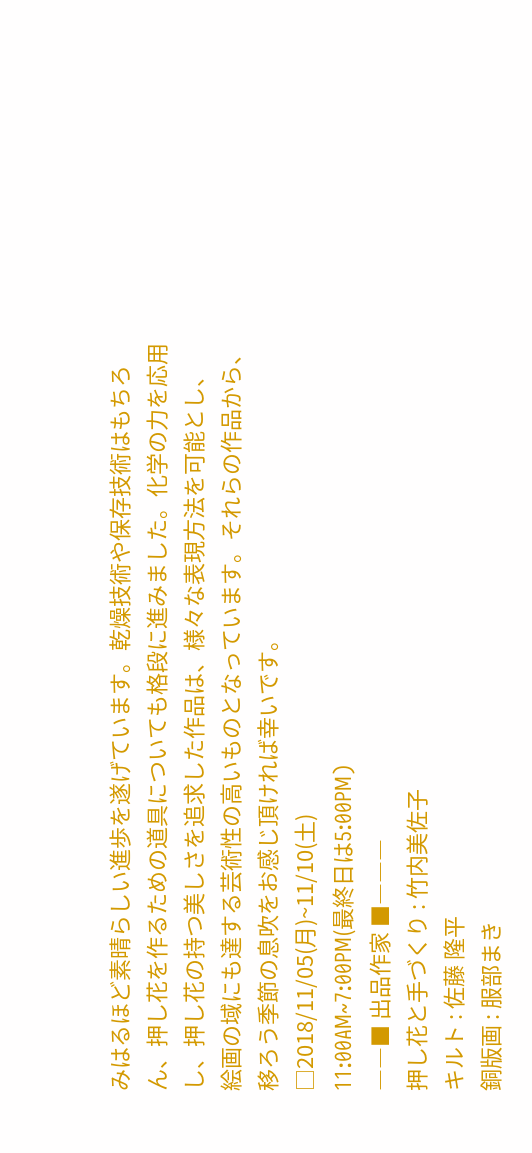みはるほど素晴らしい進歩を遂げています。乾燥技術や保存技術はもちろん、押し花を作るための道具についても格段に進みました。化学の力を応用し、押し花の持つ美しさを追求した作品は、様々な表現方法を可能とし、
絵画の域にも達する芸術性の高いものとなっています。それらの作品から、移ろう季節の息吹をお感じ頂ければ幸いです。
□2018/11/05(月)~11/10(土)
11:00AM~7:00PM(最終日は5:00PM)
――■ 出品作家 ■―――
押し花と手づくり : 竹内美佐子
キルト : 佐藤 隆平
銅版画 : 服部まき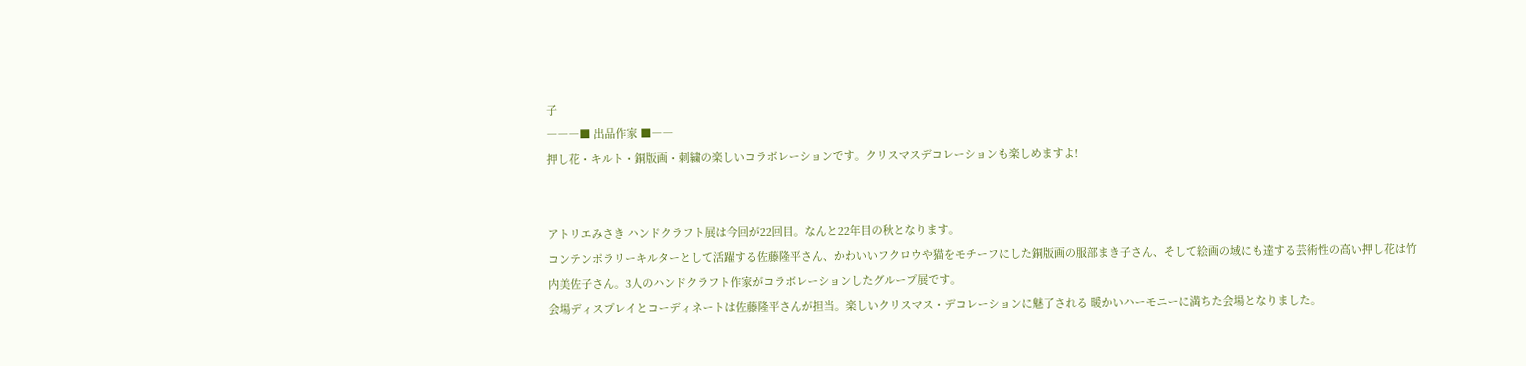子
―――■ 出品作家 ■――
押し花・キルト・銅版画・刺繍の楽しいコラボレーションです。クリスマスデコレーションも楽しめますよ!


アトリエみさき ハンドクラフト展は今回が22回目。なんと22年目の秋となります。
コンテンポラリーキルターとして活躍する佐藤隆平さん、かわいいフクロウや猫をモチーフにした銅版画の服部まき子さん、そして絵画の域にも達する芸術性の高い押し花は竹内美佐子さん。3人のハンドクラフト作家がコラボレーションしたグループ展です。
会場ディスプレイとコーディネートは佐藤隆平さんが担当。楽しいクリスマス・デコレーションに魅了される 暖かいハーモニーに満ちた会場となりました。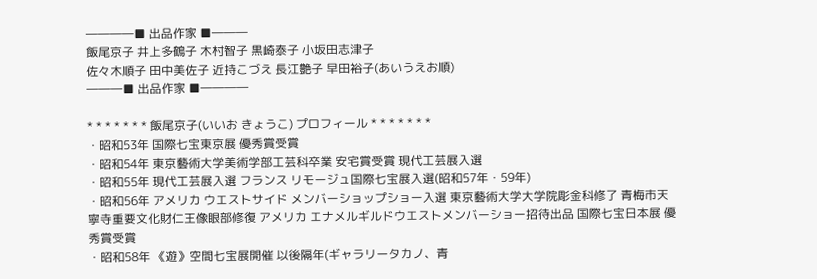――――■ 出品作家 ■―――
飯尾京子 井上多鶴子 木村智子 黒崎泰子 小坂田志津子
佐々木順子 田中美佐子 近持こづえ 長江艶子 早田裕子(あいうえお順)
―――■ 出品作家 ■――――

* * * * * * * 飯尾京子(いいお きょうこ) プロフィール * * * * * * *
・昭和53年 国際七宝東京展 優秀賞受賞
・昭和54年 東京藝術大学美術学部工芸科卒業 安宅賞受賞 現代工芸展入選
・昭和55年 現代工芸展入選 フランス リモージュ国際七宝展入選(昭和57年・59年)
・昭和56年 アメリカ ウエストサイド メンバーショップショー入選 東京藝術大学大学院彫金科修了 青梅市天寧寺重要文化財仁王像眼部修復 アメリカ エナメルギルドウエストメンバーショー招待出品 国際七宝日本展 優秀賞受賞
・昭和58年 《遊》空間七宝展開催 以後隔年(ギャラリータカノ、青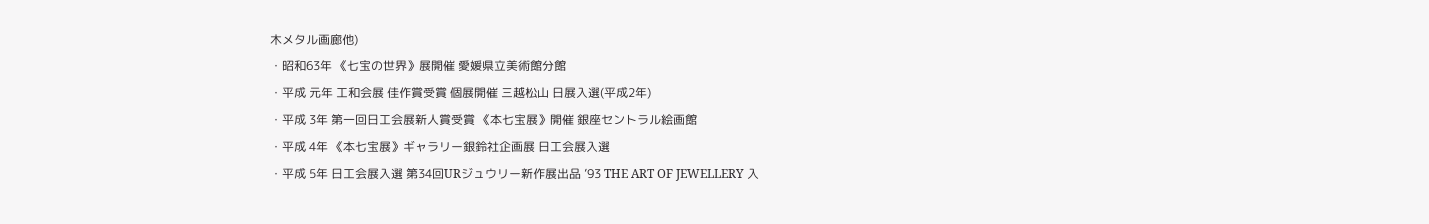木メタル画廊他)
・昭和63年 《七宝の世界》展開催 愛媛県立美術館分館
・平成 元年 工和会展 佳作賞受賞 個展開催 三越松山 日展入選(平成2年)
・平成 3年 第一回日工会展新人賞受賞 《本七宝展》開催 銀座セントラル絵画館
・平成 4年 《本七宝展》ギャラリー銀鈴社企画展 日工会展入選
・平成 5年 日工会展入選 第34回URジュウリー新作展出品 ’93 THE ART OF JEWELLERY 入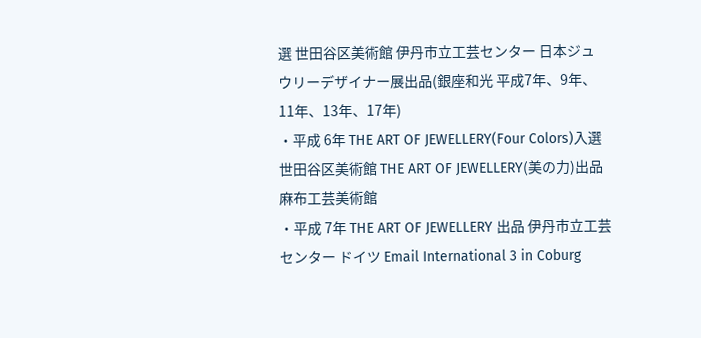選 世田谷区美術館 伊丹市立工芸センター 日本ジュウリーデザイナー展出品(銀座和光 平成7年、9年、11年、13年、17年)
・平成 6年 THE ART OF JEWELLERY(Four Colors)入選 世田谷区美術館 THE ART OF JEWELLERY(美の力)出品 麻布工芸美術館
・平成 7年 THE ART OF JEWELLERY 出品 伊丹市立工芸センター ドイツ Email International 3 in Coburg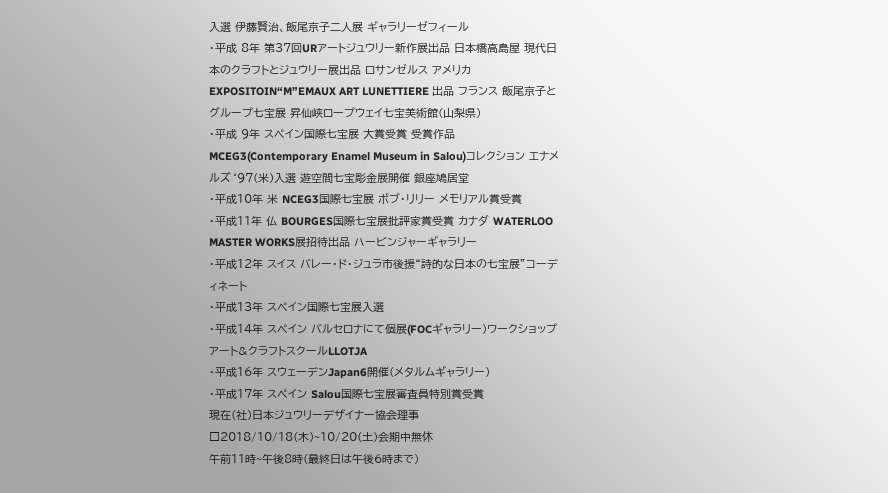入選 伊藤賢治、飯尾京子二人展 ギャラリーゼフィール
・平成 8年 第37回URアートジュウリー新作展出品 日本橋高島屋 現代日本のクラフトとジュウリー展出品 ロサンゼルス アメリカ EXPOSITOIN“M”EMAUX ART LUNETTIERE 出品 フランス 飯尾京子とグループ七宝展 昇仙峡ロープウェイ七宝美術館(山梨県)
・平成 9年 スペイン国際七宝展 大賞受賞 受賞作品MCEG3(Contemporary Enamel Museum in Salou)コレクション エナメルズ‘97(米)入選 遊空間七宝彫金展開催 銀座鳩居堂
・平成10年 米 NCEG3国際七宝展 ボブ・リリー メモリアル賞受賞
・平成11年 仏 BOURGES国際七宝展批評家賞受賞 カナダ WATERLOO MASTER WORKS展招待出品 ハービンジャーギャラリー
・平成12年 スイス バレー・ド・ジュラ市後援“詩的な日本の七宝展”コーディネート
・平成13年 スペイン国際七宝展入選
・平成14年 スペイン バルセロナにて個展(FOCギャラリー)ワークショップ アート&クラフトスクールLLOTJA
・平成16年 スウェーデンJapan6開催(メタルムギャラリー)
・平成17年 スペイン Salou国際七宝展審査員特別賞受賞
現在(社)日本ジュウリーデザイナー協会理事
□2018/10/18(木)~10/20(土)会期中無休
午前11時~午後8時(最終日は午後6時まで)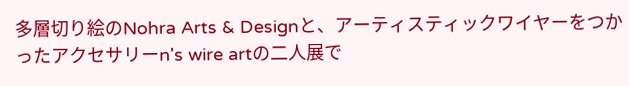多層切り絵のNohra Arts & Designと、アーティスティックワイヤーをつかったアクセサリーn's wire artの二人展で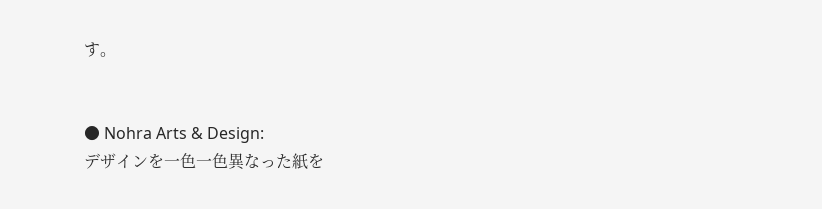す。


● Nohra Arts & Design:
デザインを一色一色異なった紙を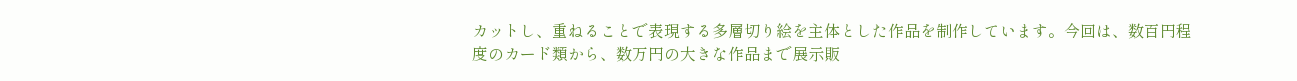カットし、重ねることで表現する多層切り絵を主体とした作品を制作しています。今回は、数百円程度のカード類から、数万円の大きな作品まで展示販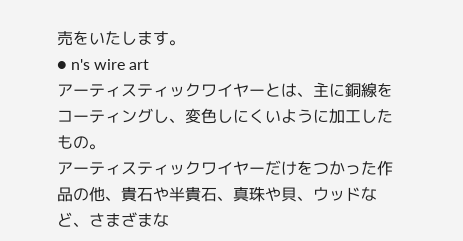売をいたします。
● n's wire art
アーティスティックワイヤーとは、主に銅線をコーティングし、変色しにくいように加工したもの。
アーティスティックワイヤーだけをつかった作品の他、貴石や半貴石、真珠や貝、ウッドなど、さまざまな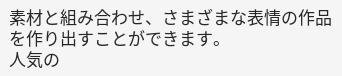素材と組み合わせ、さまざまな表情の作品を作り出すことができます。
人気の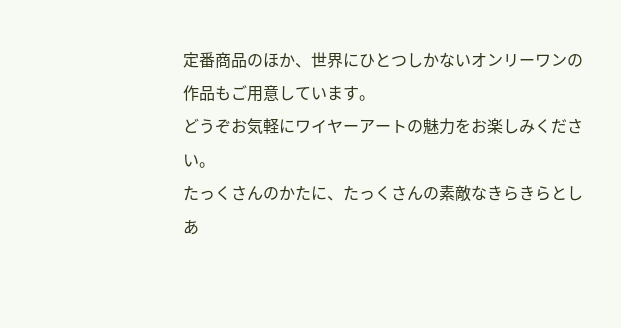定番商品のほか、世界にひとつしかないオンリーワンの作品もご用意しています。
どうぞお気軽にワイヤーアートの魅力をお楽しみください。
たっくさんのかたに、たっくさんの素敵なきらきらとしあ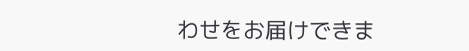わせをお届けできま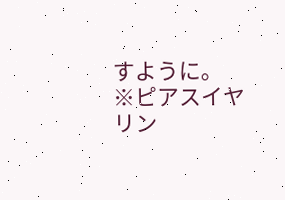すように。
※ピアスイヤリン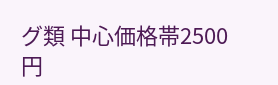グ類 中心価格帯2500円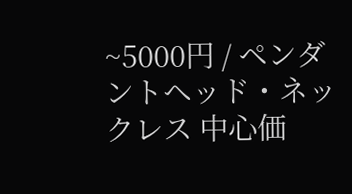~5000円 / ペンダントヘッド・ネックレス 中心価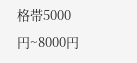格帯5000円~8000円